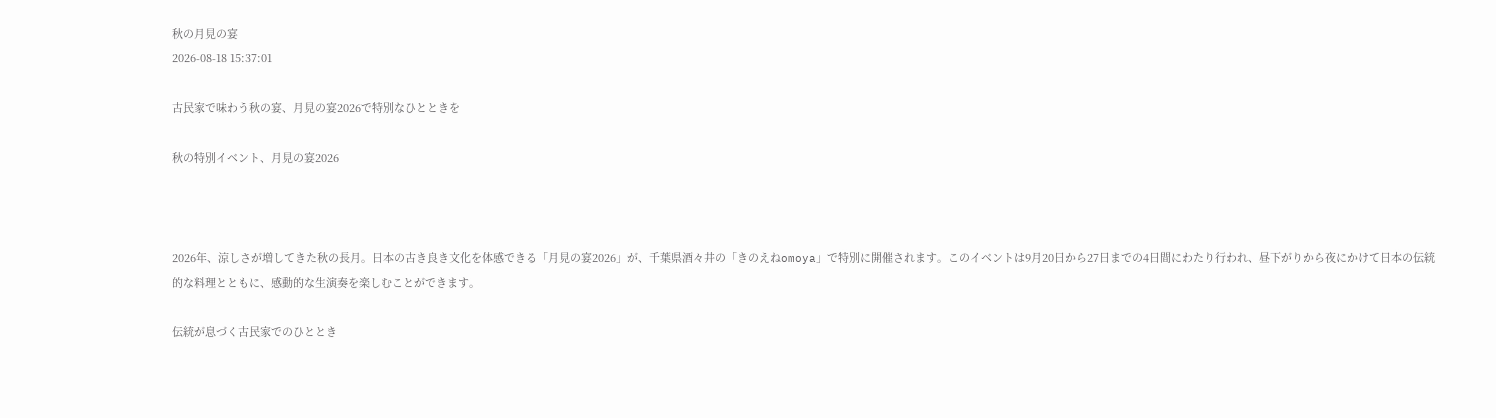秋の月見の宴
2026-08-18 15:37:01

古民家で味わう秋の宴、月見の宴2026で特別なひとときを

秋の特別イベント、月見の宴2026



2026年、涼しさが増してきた秋の長月。日本の古き良き文化を体感できる「月見の宴2026」が、千葉県酒々井の「きのえねomoya」で特別に開催されます。このイベントは9月20日から27日までの4日間にわたり行われ、昼下がりから夜にかけて日本の伝統的な料理とともに、感動的な生演奏を楽しむことができます。

伝統が息づく古民家でのひととき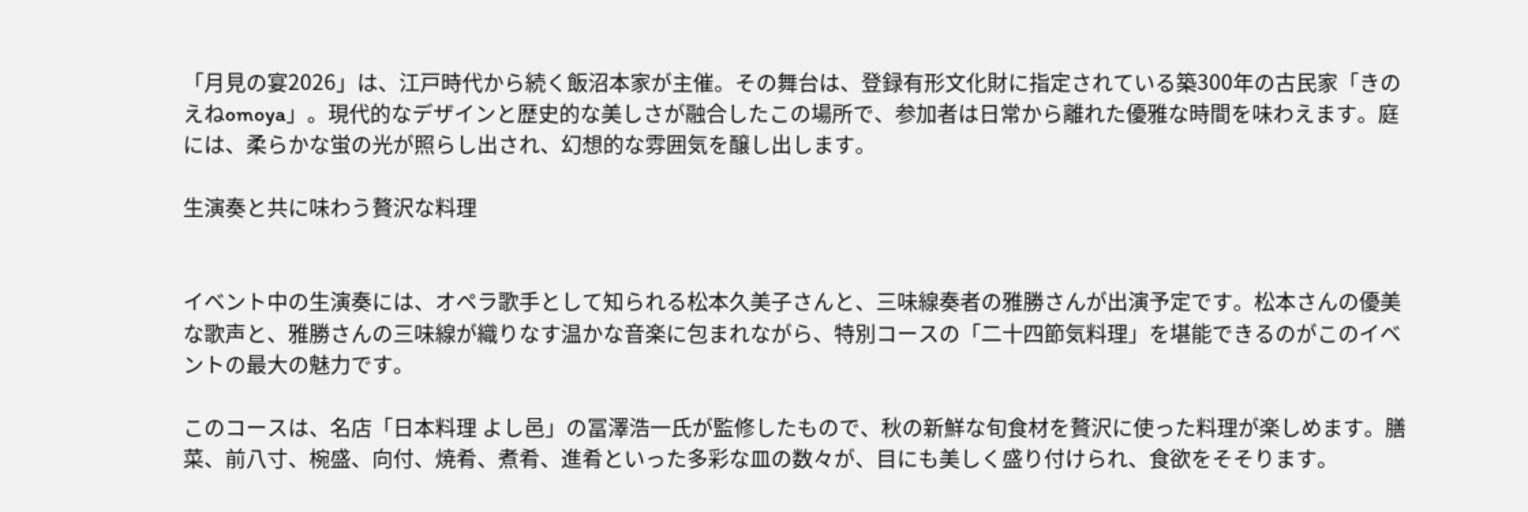「月見の宴2026」は、江戸時代から続く飯沼本家が主催。その舞台は、登録有形文化財に指定されている築300年の古民家「きのえねomoya」。現代的なデザインと歴史的な美しさが融合したこの場所で、参加者は日常から離れた優雅な時間を味わえます。庭には、柔らかな蛍の光が照らし出され、幻想的な雰囲気を醸し出します。

生演奏と共に味わう贅沢な料理


イベント中の生演奏には、オペラ歌手として知られる松本久美子さんと、三味線奏者の雅勝さんが出演予定です。松本さんの優美な歌声と、雅勝さんの三味線が織りなす温かな音楽に包まれながら、特別コースの「二十四節気料理」を堪能できるのがこのイベントの最大の魅力です。

このコースは、名店「日本料理 よし邑」の冨澤浩一氏が監修したもので、秋の新鮮な旬食材を贅沢に使った料理が楽しめます。膳菜、前八寸、椀盛、向付、焼肴、煮肴、進肴といった多彩な皿の数々が、目にも美しく盛り付けられ、食欲をそそります。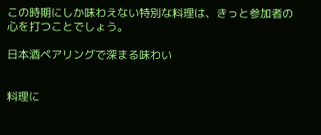この時期にしか味わえない特別な料理は、きっと参加者の心を打つことでしょう。

日本酒ペアリングで深まる味わい


料理に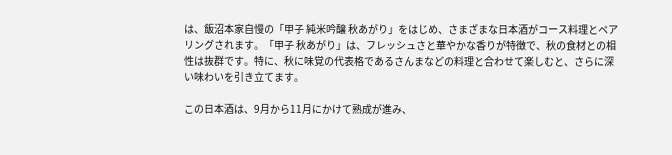は、飯沼本家自慢の「甲子 純米吟醸 秋あがり」をはじめ、さまざまな日本酒がコース料理とペアリングされます。「甲子 秋あがり」は、フレッシュさと華やかな香りが特徴で、秋の食材との相性は抜群です。特に、秋に味覚の代表格であるさんまなどの料理と合わせて楽しむと、さらに深い味わいを引き立てます。

この日本酒は、9月から11月にかけて熟成が進み、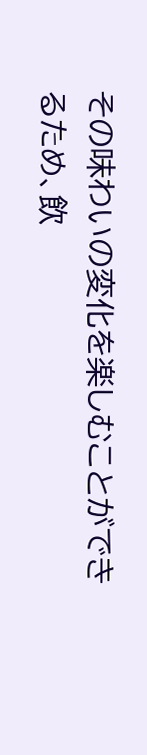その味わいの変化を楽しむことができるため、飲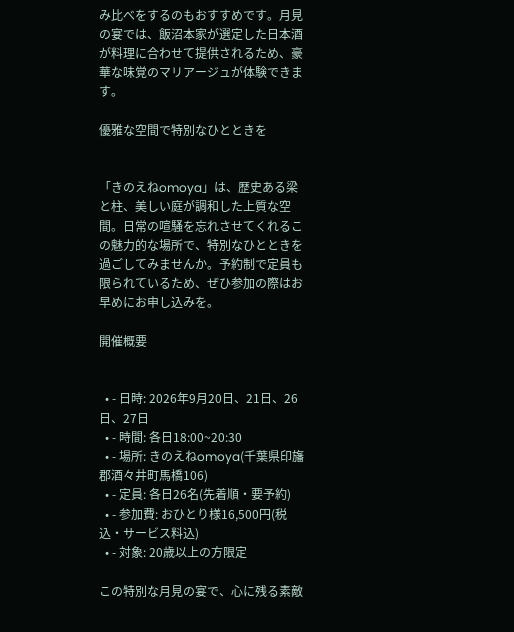み比べをするのもおすすめです。月見の宴では、飯沼本家が選定した日本酒が料理に合わせて提供されるため、豪華な味覚のマリアージュが体験できます。

優雅な空間で特別なひとときを


「きのえねomoya」は、歴史ある梁と柱、美しい庭が調和した上質な空間。日常の喧騒を忘れさせてくれるこの魅力的な場所で、特別なひとときを過ごしてみませんか。予約制で定員も限られているため、ぜひ参加の際はお早めにお申し込みを。

開催概要


  • - 日時: 2026年9月20日、21日、26日、27日
  • - 時間: 各日18:00~20:30
  • - 場所: きのえねomoya(千葉県印旛郡酒々井町馬橋106)
  • - 定員: 各日26名(先着順・要予約)
  • - 参加費: おひとり様16,500円(税込・サービス料込)
  • - 対象: 20歳以上の方限定

この特別な月見の宴で、心に残る素敵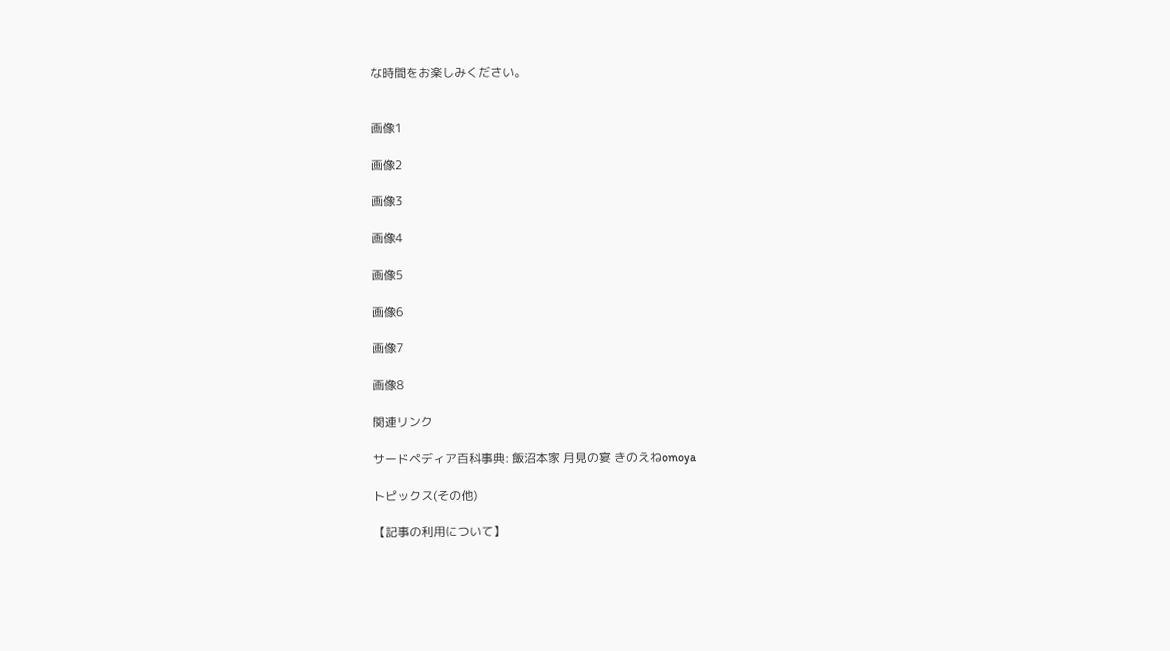な時間をお楽しみください。


画像1

画像2

画像3

画像4

画像5

画像6

画像7

画像8

関連リンク

サードペディア百科事典: 飯沼本家 月見の宴 きのえねomoya

トピックス(その他)

【記事の利用について】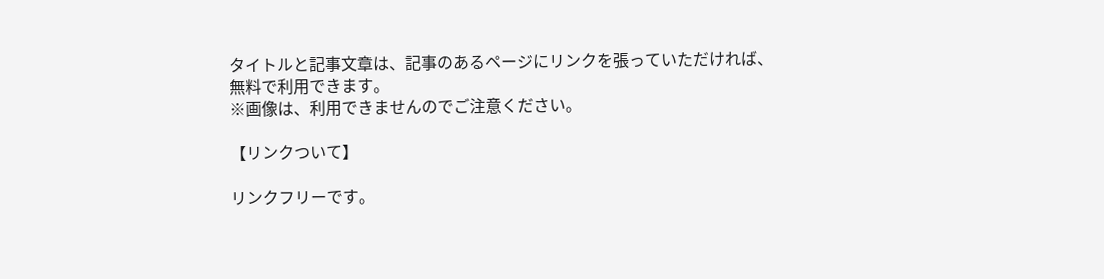タイトルと記事文章は、記事のあるページにリンクを張っていただければ、無料で利用できます。
※画像は、利用できませんのでご注意ください。

【リンクついて】

リンクフリーです。